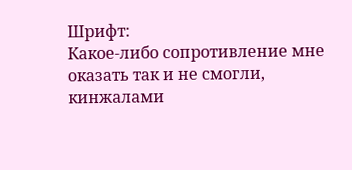Шрифт:
Какое-либо сопротивление мне оказать так и не смогли, кинжалами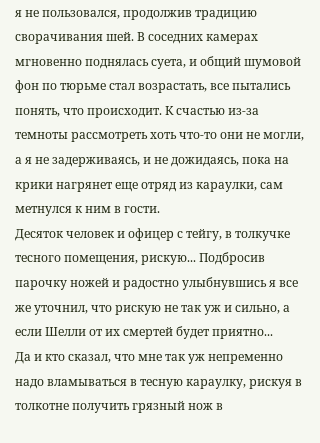я не пользовался, продолжив традицию сворачивания шей. В соседних камерах мгновенно поднялась суета, и общий шумовой фон по тюрьме стал возрастать, все пытались понять, что происходит. К счастью из-за темноты рассмотреть хоть что-то они не могли, а я не задерживаясь, и не дожидаясь, пока на крики нагрянет еще отряд из караулки, сам метнулся к ним в гости.
Десяток человек и офицер с тейгу, в толкучке тесного помещения, рискую... Подбросив парочку ножей и радостно улыбнувшись я все же уточнил, что рискую не так уж и сильно, а если Шелли от их смертей будет приятно...
Да и кто сказал, что мне так уж непременно надо вламываться в тесную караулку, рискуя в толкотне получить грязный нож в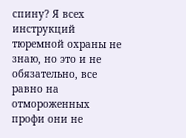спину? Я всех инструкций тюремной охраны не знаю, но это и не обязательно, все равно на отмороженных профи они не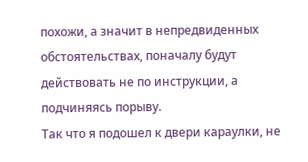похожи, а значит в непредвиденных обстоятельствах, поначалу будут действовать не по инструкции, а подчиняясь порыву.
Так что я подошел к двери караулки, не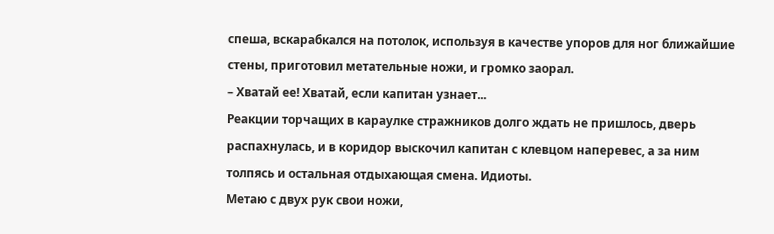спеша, вскарабкался на потолок, используя в качестве упоров для ног ближайшие стены, приготовил метательные ножи, и громко заорал.
– Хватай ее! Хватай, если капитан узнает...
Реакции торчащих в караулке стражников долго ждать не пришлось, дверь распахнулась, и в коридор выскочил капитан с клевцом наперевес, а за ним толпясь и остальная отдыхающая смена. Идиоты.
Метаю с двух рук свои ножи,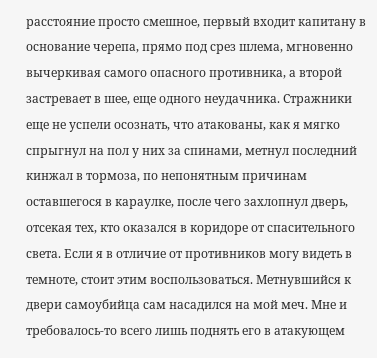расстояние просто смешное, первый входит капитану в основание черепа, прямо под срез шлема, мгновенно вычеркивая самого опасного противника, а второй застревает в шее, еще одного неудачника. Стражники еще не успели осознать, что атакованы, как я мягко спрыгнул на пол у них за спинами, метнул последний кинжал в тормоза, по непонятным причинам оставшегося в караулке, после чего захлопнул дверь, отсекая тех, кто оказался в коридоре от спасительного света. Если я в отличие от противников могу видеть в темноте, стоит этим воспользоваться. Метнувшийся к двери самоубийца сам насадился на мой меч. Мне и требовалось-то всего лишь поднять его в атакующем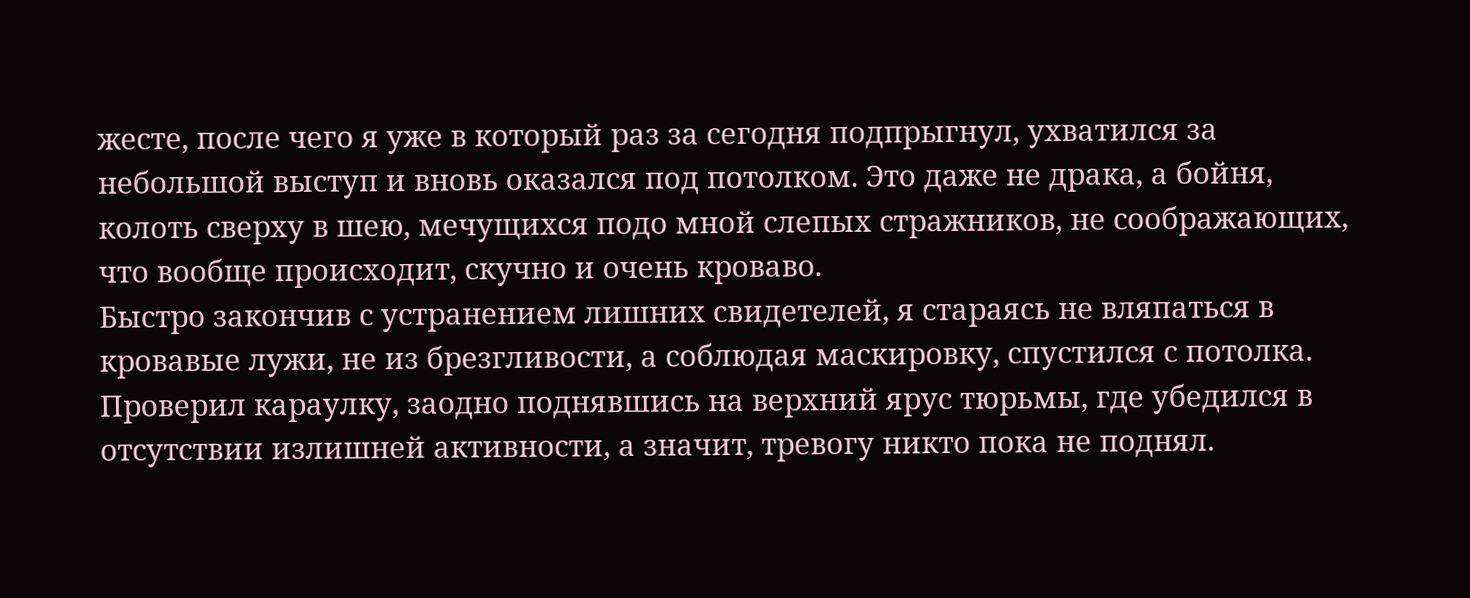жесте, после чего я уже в который раз за сегодня подпрыгнул, ухватился за небольшой выступ и вновь оказался под потолком. Это даже не драка, а бойня, колоть сверху в шею, мечущихся подо мной слепых стражников, не соображающих, что вообще происходит, скучно и очень кроваво.
Быстро закончив с устранением лишних свидетелей, я стараясь не вляпаться в кровавые лужи, не из брезгливости, а соблюдая маскировку, спустился с потолка. Проверил караулку, заодно поднявшись на верхний ярус тюрьмы, где убедился в отсутствии излишней активности, а значит, тревогу никто пока не поднял.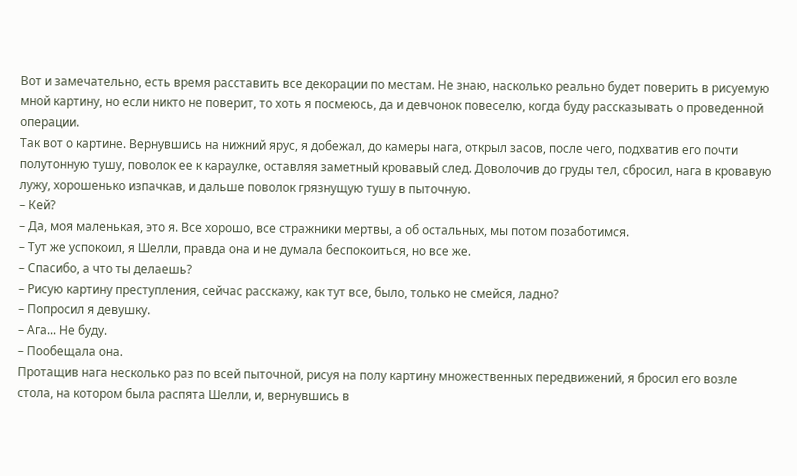Вот и замечательно, есть время расставить все декорации по местам. Не знаю, насколько реально будет поверить в рисуемую мной картину, но если никто не поверит, то хоть я посмеюсь, да и девчонок повеселю, когда буду рассказывать о проведенной операции.
Так вот о картине. Вернувшись на нижний ярус, я добежал, до камеры нага, открыл засов, после чего, подхватив его почти полутонную тушу, поволок ее к караулке, оставляя заметный кровавый след. Доволочив до груды тел, сбросил, нага в кровавую лужу, хорошенько изпачкав, и дальше поволок грязнущую тушу в пыточную.
– Кей?
– Да, моя маленькая, это я. Все хорошо, все стражники мертвы, а об остальных, мы потом позаботимся.
– Тут же успокоил, я Шелли, правда она и не думала беспокоиться, но все же.
– Спасибо, а что ты делаешь?
– Рисую картину преступления, сейчас расскажу, как тут все, было, только не смейся, ладно?
– Попросил я девушку.
– Ага... Не буду.
– Пообещала она.
Протащив нага несколько раз по всей пыточной, рисуя на полу картину множественных передвижений, я бросил его возле стола, на котором была распята Шелли, и, вернувшись в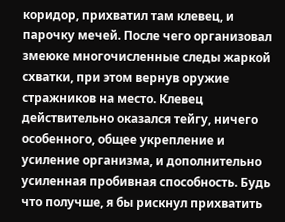коридор, прихватил там клевец, и парочку мечей. После чего организовал змеюке многочисленные следы жаркой схватки, при этом вернув оружие стражников на место. Клевец действительно оказался тейгу, ничего особенного, общее укрепление и усиление организма, и дополнительно усиленная пробивная способность. Будь что получше, я бы рискнул прихватить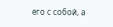его с собой, а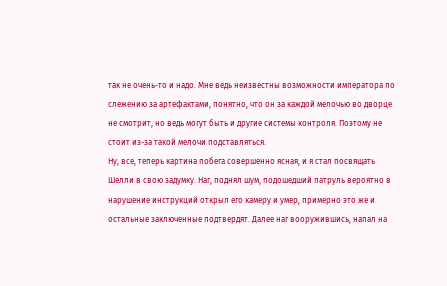так не очень-то и надо. Мне ведь неизвестны возможности императора по слежению за артефактами, понятно, что он за каждой мелочью во дворце не смотрит, но ведь могут быть и другие системы контроля. Поэтому не стоит из-за такой мелочи подставляться.
Ну, все, теперь картина побега совершенно ясная, и я стал посвящать Шелли в свою задумку. Наг, поднял шум, подошедший патруль вероятно в нарушение инструкций открыл его камеру и умер, примерно это же и остальные заключенные подтвердят. Далее наг вооружившись, напал на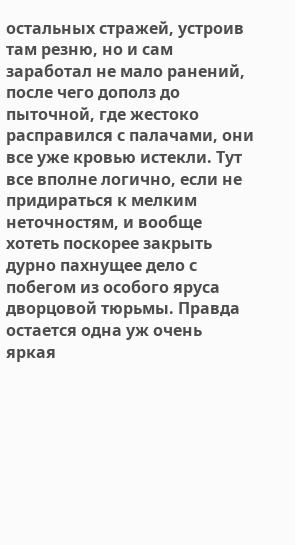остальных стражей, устроив там резню, но и сам заработал не мало ранений, после чего дополз до пыточной, где жестоко расправился с палачами, они все уже кровью истекли. Тут все вполне логично, если не придираться к мелким неточностям, и вообще хотеть поскорее закрыть дурно пахнущее дело с побегом из особого яруса дворцовой тюрьмы. Правда остается одна уж очень яркая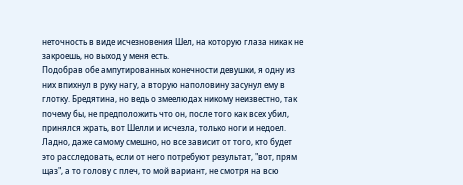неточность в виде исчезновения Шел, на которую глаза никак не закроешь, но выход у меня есть.
Подобрав обе ампутированных конечности девушки, я одну из них впихнул в руку нагу, а вторую наполовину засунул ему в глотку. Бредятина, но ведь о змеелюдах никому неизвестно, так почему бы, не предположить что он, после того как всех убил, принялся жрать, вот Шелли и исчезла, только ноги и недоел.
Ладно, даже самому смешно, но все зависит от того, кто будет это расследовать, если от него потребуют результат, "вот, прям щаз", а то голову с плеч, то мой вариант, не смотря на всю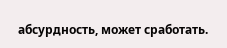абсурдность, может сработать.